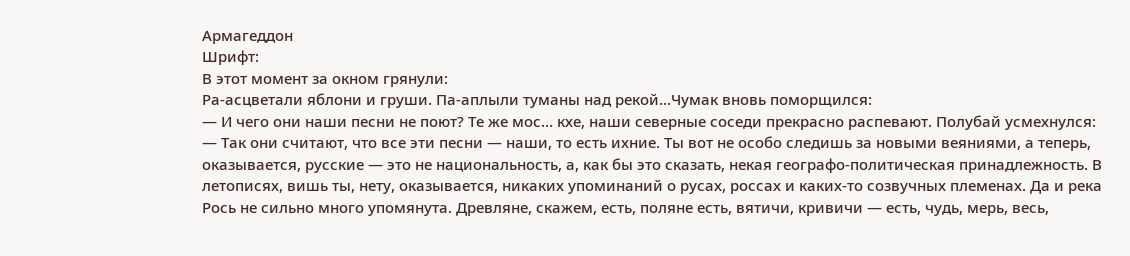Армагеддон
Шрифт:
В этот момент за окном грянули:
Ра-асцветали яблони и груши. Па-аплыли туманы над рекой…Чумак вновь поморщился:
— И чего они наши песни не поют? Те же мос… кхе, наши северные соседи прекрасно распевают. Полубай усмехнулся:
— Так они считают, что все эти песни — наши, то есть ихние. Ты вот не особо следишь за новыми веяниями, а теперь, оказывается, русские — это не национальность, а, как бы это сказать, некая географо-политическая принадлежность. В летописях, вишь ты, нету, оказывается, никаких упоминаний о русах, россах и каких-то созвучных племенах. Да и река Рось не сильно много упомянута. Древляне, скажем, есть, поляне есть, вятичи, кривичи — есть, чудь, мерь, весь,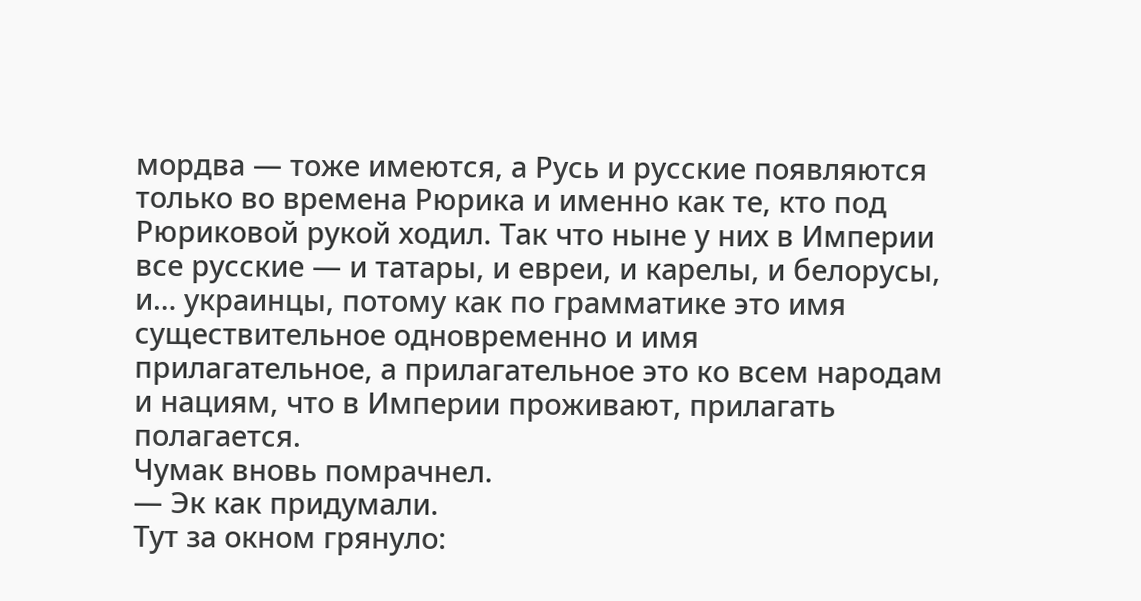мордва — тоже имеются, а Русь и русские появляются только во времена Рюрика и именно как те, кто под Рюриковой рукой ходил. Так что ныне у них в Империи все русские — и татары, и евреи, и карелы, и белорусы, и… украинцы, потому как по грамматике это имя существительное одновременно и имя прилагательное, а прилагательное это ко всем народам и нациям, что в Империи проживают, прилагать полагается.
Чумак вновь помрачнел.
— Эк как придумали.
Тут за окном грянуло: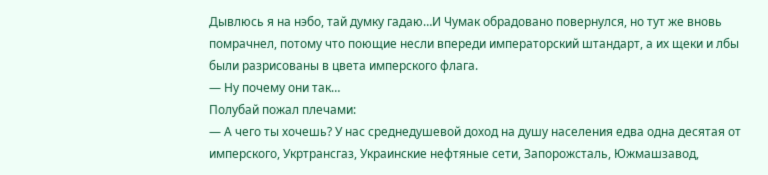Дывлюсь я на нэбо, тай думку гадаю…И Чумак обрадовано повернулся, но тут же вновь помрачнел, потому что поющие несли впереди императорский штандарт, а их щеки и лбы были разрисованы в цвета имперского флага.
— Ну почему они так…
Полубай пожал плечами:
— А чего ты хочешь? У нас среднедушевой доход на душу населения едва одна десятая от имперского, Укртрансгаз, Украинские нефтяные сети, Запорожсталь, Южмашзавод,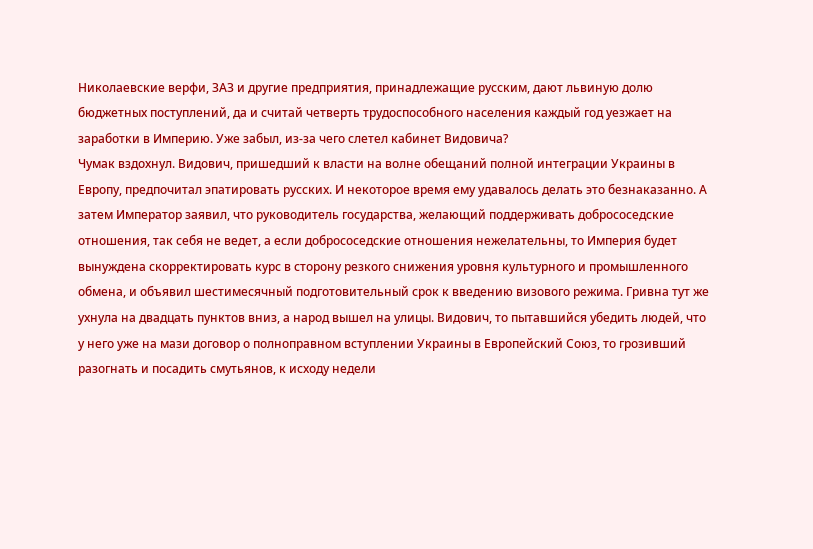Николаевские верфи, ЗАЗ и другие предприятия, принадлежащие русским, дают львиную долю бюджетных поступлений, да и считай четверть трудоспособного населения каждый год уезжает на заработки в Империю. Уже забыл, из-за чего слетел кабинет Видовича?
Чумак вздохнул. Видович, пришедший к власти на волне обещаний полной интеграции Украины в Европу, предпочитал эпатировать русских. И некоторое время ему удавалось делать это безнаказанно. А затем Император заявил, что руководитель государства, желающий поддерживать добрососедские отношения, так себя не ведет, а если добрососедские отношения нежелательны, то Империя будет вынуждена скорректировать курс в сторону резкого снижения уровня культурного и промышленного обмена, и объявил шестимесячный подготовительный срок к введению визового режима. Гривна тут же ухнула на двадцать пунктов вниз, а народ вышел на улицы. Видович, то пытавшийся убедить людей, что у него уже на мази договор о полноправном вступлении Украины в Европейский Союз, то грозивший разогнать и посадить смутьянов, к исходу недели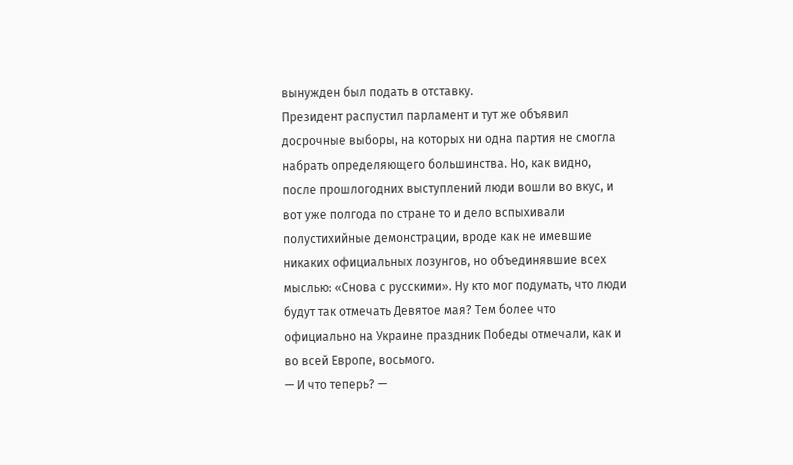вынужден был подать в отставку.
Президент распустил парламент и тут же объявил досрочные выборы, на которых ни одна партия не смогла набрать определяющего большинства. Но, как видно, после прошлогодних выступлений люди вошли во вкус, и вот уже полгода по стране то и дело вспыхивали полустихийные демонстрации, вроде как не имевшие никаких официальных лозунгов, но объединявшие всех мыслью: «Снова с русскими». Ну кто мог подумать, что люди будут так отмечать Девятое мая? Тем более что официально на Украине праздник Победы отмечали, как и во всей Европе, восьмого.
— И что теперь? —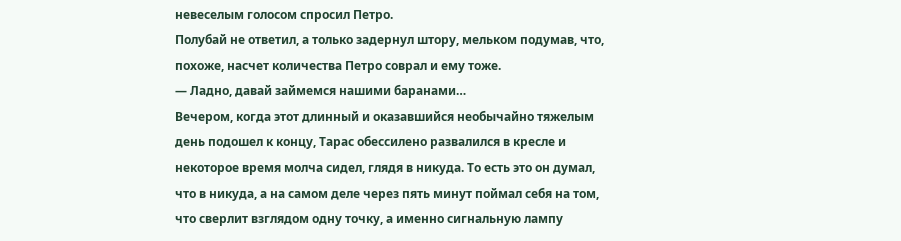невеселым голосом спросил Петро.
Полубай не ответил, а только задернул штору, мельком подумав, что, похоже, насчет количества Петро соврал и ему тоже.
— Ладно, давай займемся нашими баранами…
Вечером, когда этот длинный и оказавшийся необычайно тяжелым день подошел к концу, Тарас обессилено развалился в кресле и некоторое время молча сидел, глядя в никуда. То есть это он думал, что в никуда, а на самом деле через пять минут поймал себя на том, что сверлит взглядом одну точку, а именно сигнальную лампу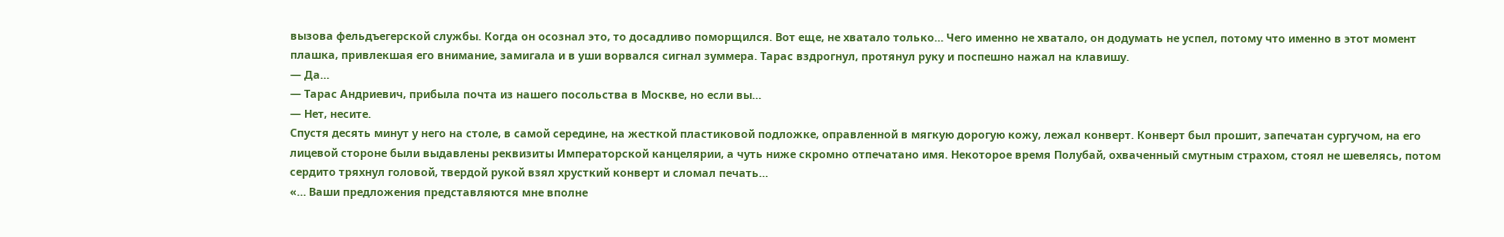вызова фельдъегерской службы. Когда он осознал это, то досадливо поморщился. Вот еще, не хватало только… Чего именно не хватало, он додумать не успел, потому что именно в этот момент плашка, привлекшая его внимание, замигала и в уши ворвался сигнал зуммера. Тарас вздрогнул, протянул руку и поспешно нажал на клавишу.
— Да…
— Тарас Андриевич, прибыла почта из нашего посольства в Москве, но если вы…
— Нет, несите.
Спустя десять минут у него на столе, в самой середине, на жесткой пластиковой подложке, оправленной в мягкую дорогую кожу, лежал конверт. Конверт был прошит, запечатан сургучом, на его лицевой стороне были выдавлены реквизиты Императорской канцелярии, а чуть ниже скромно отпечатано имя. Некоторое время Полубай, охваченный смутным страхом, стоял не шевелясь, потом сердито тряхнул головой, твердой рукой взял хрусткий конверт и сломал печать…
«… Ваши предложения представляются мне вполне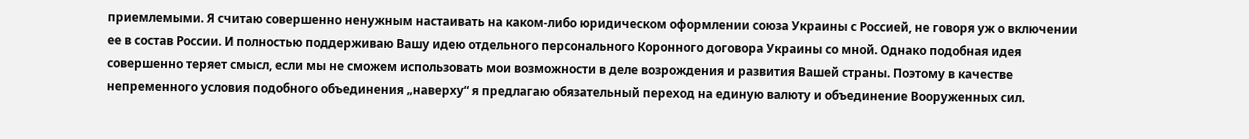приемлемыми. Я считаю совершенно ненужным настаивать на каком-либо юридическом оформлении союза Украины с Россией, не говоря уж о включении ее в состав России. И полностью поддерживаю Вашу идею отдельного персонального Коронного договора Украины со мной. Однако подобная идея совершенно теряет смысл, если мы не сможем использовать мои возможности в деле возрождения и развития Вашей страны. Поэтому в качестве непременного условия подобного объединения „наверху“ я предлагаю обязательный переход на единую валюту и объединение Вооруженных сил.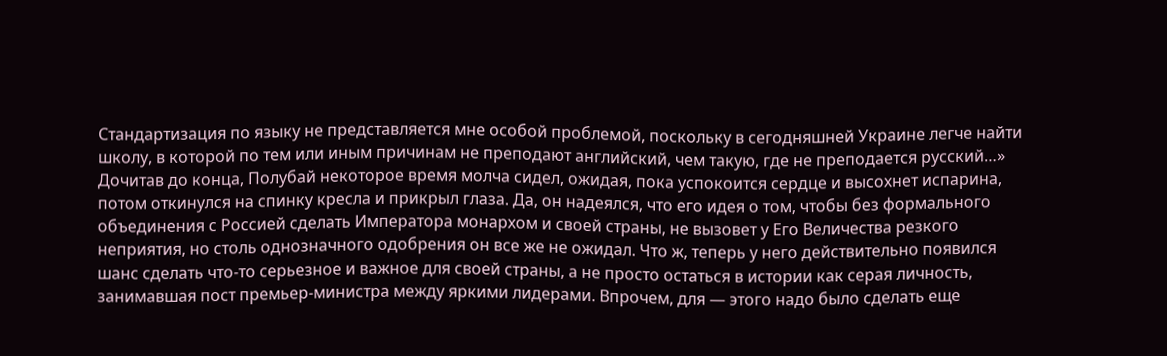Стандартизация по языку не представляется мне особой проблемой, поскольку в сегодняшней Украине легче найти школу, в которой по тем или иным причинам не преподают английский, чем такую, где не преподается русский…»
Дочитав до конца, Полубай некоторое время молча сидел, ожидая, пока успокоится сердце и высохнет испарина, потом откинулся на спинку кресла и прикрыл глаза. Да, он надеялся, что его идея о том, чтобы без формального объединения с Россией сделать Императора монархом и своей страны, не вызовет у Его Величества резкого неприятия, но столь однозначного одобрения он все же не ожидал. Что ж, теперь у него действительно появился шанс сделать что-то серьезное и важное для своей страны, а не просто остаться в истории как серая личность, занимавшая пост премьер-министра между яркими лидерами. Впрочем, для — этого надо было сделать еще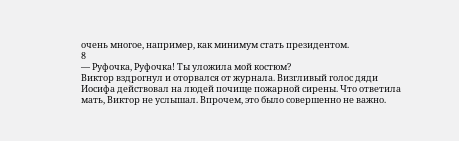очень многое, например, как минимум стать президентом.
8
— Руфочка, Руфочка! Ты уложила мой костюм?
Виктор вздрогнул и оторвался от журнала. Визгливый голос дяди Иосифа действовал на людей почище пожарной сирены. Что ответила мать, Виктор не услышал. Впрочем, это было совершенно не важно.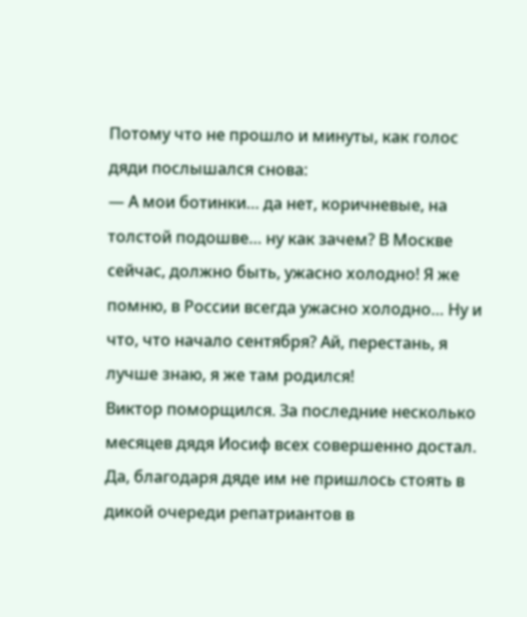Потому что не прошло и минуты, как голос дяди послышался снова:
— А мои ботинки… да нет, коричневые, на толстой подошве… ну как зачем? В Москве сейчас, должно быть, ужасно холодно! Я же помню, в России всегда ужасно холодно… Ну и что, что начало сентября? Ай, перестань, я лучше знаю, я же там родился!
Виктор поморщился. За последние несколько месяцев дядя Иосиф всех совершенно достал. Да, благодаря дяде им не пришлось стоять в дикой очереди репатриантов в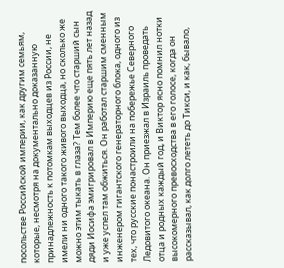посольстве Российской империи, как другим семьям, которые, несмотря на документально доказанную принадлежность к потомкам выходцев из России, не имели ни одного такого живого выходца, но сколько же можно этим тыкать в глаза? Тем более что старший сын дяди Иосифа эмигрировал в Империю еще пять лет назад и уже успел там обжиться. Он работал старшим сменным инженером гигантского генераторного блока, одного из тех, что русские понастроили на побережье Северного Ледовитого океана. Он приезжал в Израиль проведать отца и родных каждый год, и Виктор ясно помнил нотки высокомерного превосходства в его голосе, когда он рассказывал, как долго лететь до Тикси, и как, бывало,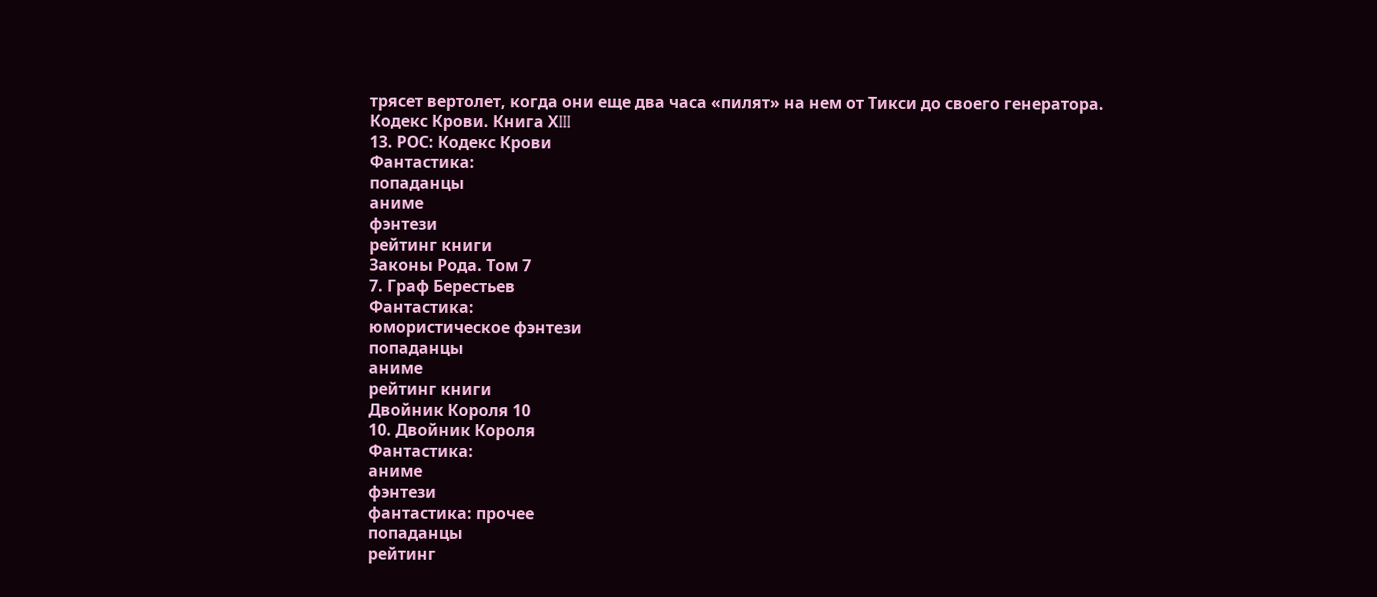трясет вертолет, когда они еще два часа «пилят» на нем от Тикси до своего генератора.
Кодекс Крови. Книга ХIII
13. РОС: Кодекс Крови
Фантастика:
попаданцы
аниме
фэнтези
рейтинг книги
Законы Рода. Том 7
7. Граф Берестьев
Фантастика:
юмористическое фэнтези
попаданцы
аниме
рейтинг книги
Двойник Короля 10
10. Двойник Короля
Фантастика:
аниме
фэнтези
фантастика: прочее
попаданцы
рейтинг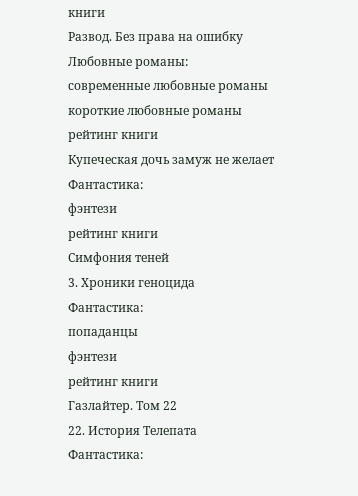книги
Развод. Без права на ошибку
Любовные романы:
современные любовные романы
короткие любовные романы
рейтинг книги
Купеческая дочь замуж не желает
Фантастика:
фэнтези
рейтинг книги
Симфония теней
3. Хроники геноцида
Фантастика:
попаданцы
фэнтези
рейтинг книги
Газлайтер. Том 22
22. История Телепата
Фантастика: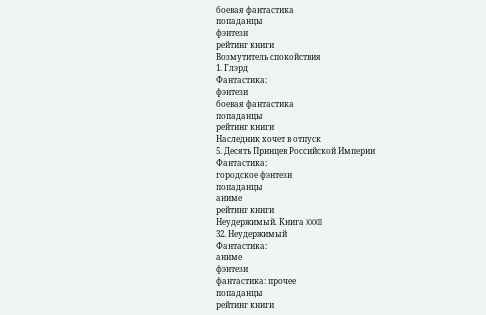боевая фантастика
попаданцы
фэнтези
рейтинг книги
Возмутитель спокойствия
1. Глэрд
Фантастика:
фэнтези
боевая фантастика
попаданцы
рейтинг книги
Наследник хочет в отпуск
5. Десять Принцев Российской Империи
Фантастика:
городское фэнтези
попаданцы
аниме
рейтинг книги
Неудержимый. Книга XXXII
32. Неудержимый
Фантастика:
аниме
фэнтези
фантастика: прочее
попаданцы
рейтинг книги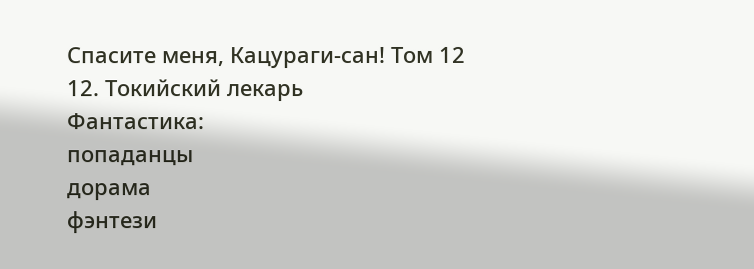Спасите меня, Кацураги-сан! Том 12
12. Токийский лекарь
Фантастика:
попаданцы
дорама
фэнтези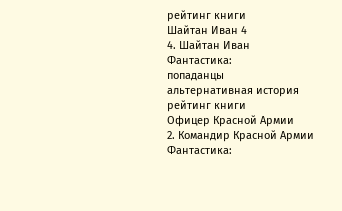рейтинг книги
Шайтан Иван 4
4. Шайтан Иван
Фантастика:
попаданцы
альтернативная история
рейтинг книги
Офицер Красной Армии
2. Командир Красной Армии
Фантастика: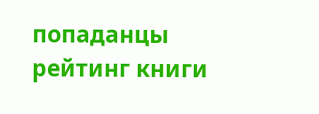попаданцы
рейтинг книги